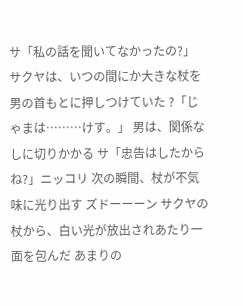サ「私の話を聞いてなかったの?」 サクヤは、いつの間にか大きな杖を男の首もとに押しつけていた ?「じゃまは………けす。」 男は、関係なしに切りかかる サ「忠告はしたからね?」ニッコリ 次の瞬間、杖が不気味に光り出す ズドーーーン サクヤの杖から、白い光が放出されあたり一面を包んだ あまりの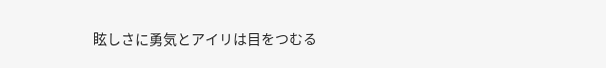眩しさに勇気とアイリは目をつむる